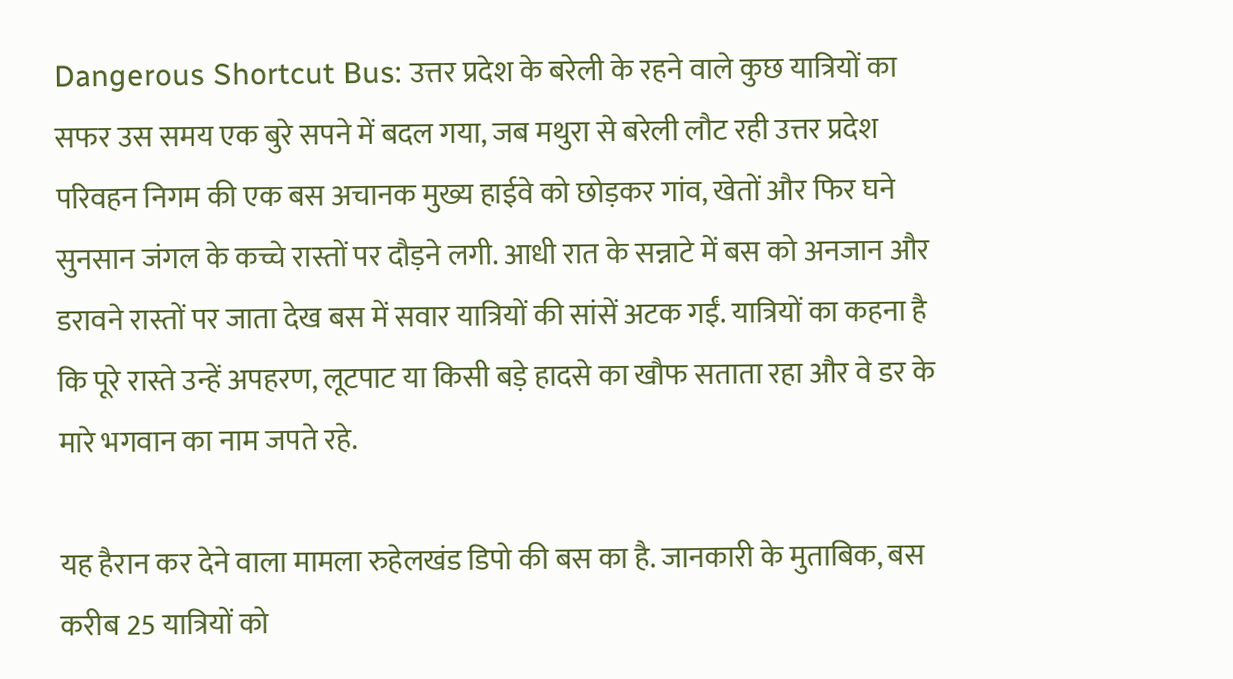Dangerous Shortcut Bus: उत्तर प्रदेश के बरेली के रहने वाले कुछ यात्रियों का सफर उस समय एक बुरे सपने में बदल गया, जब मथुरा से बरेली लौट रही उत्तर प्रदेश परिवहन निगम की एक बस अचानक मुख्य हाईवे को छोड़कर गांव, खेतों और फिर घने सुनसान जंगल के कच्चे रास्तों पर दौड़ने लगी. आधी रात के सन्नाटे में बस को अनजान और डरावने रास्तों पर जाता देख बस में सवार यात्रियों की सांसें अटक गईं. यात्रियों का कहना है कि पूरे रास्ते उन्हें अपहरण, लूटपाट या किसी बड़े हादसे का खौफ सताता रहा और वे डर के मारे भगवान का नाम जपते रहे.

यह हैरान कर देने वाला मामला रुहेलखंड डिपो की बस का है. जानकारी के मुताबिक, बस करीब 25 यात्रियों को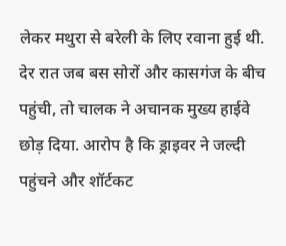लेकर मथुरा से बरेली के लिए रवाना हुई थी. देर रात जब बस सोरों और कासगंज के बीच पहुंची, तो चालक ने अचानक मुख्य हाईवे छोड़ दिया. आरोप है कि ड्राइवर ने जल्दी पहुंचने और शॉर्टकट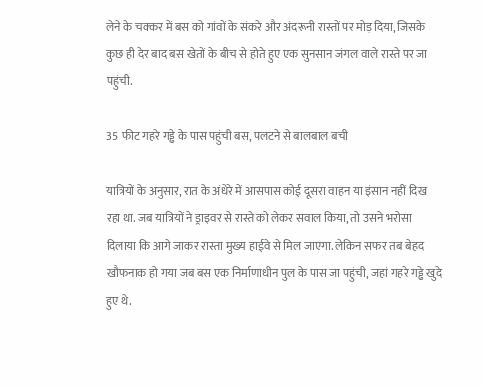लेने के चक्कर में बस को गांवों के संकरे और अंदरूनी रास्तों पर मोड़ दिया, जिसके कुछ ही देर बाद बस खेतों के बीच से होते हुए एक सुनसान जंगल वाले रास्ते पर जा पहुंची.

35 फीट गहरे गड्ढे के पास पहुंची बस, पलटने से बालबाल बची

यात्रियों के अनुसार, रात के अंधेरे में आसपास कोई दूसरा वाहन या इंसान नहीं दिख रहा था. जब यात्रियों ने ड्राइवर से रास्ते को लेकर सवाल किया, तो उसने भरोसा दिलाया कि आगे जाकर रास्ता मुख्य हाईवे से मिल जाएगा. लेकिन सफर तब बेहद खौफनाक हो गया जब बस एक निर्माणाधीन पुल के पास जा पहुंची, जहां गहरे गड्ढे खुदे हुए थे.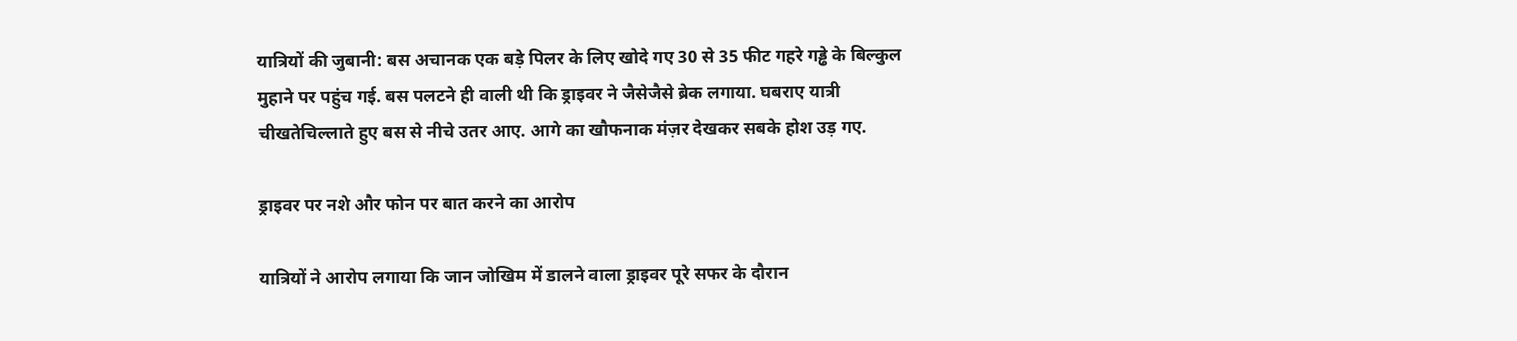यात्रियों की जुबानी: बस अचानक एक बड़े पिलर के लिए खोदे गए 30 से 35 फीट गहरे गड्ढे के बिल्कुल मुहाने पर पहुंच गई. बस पलटने ही वाली थी कि ड्राइवर ने जैसेजैसे ब्रेक लगाया. घबराए यात्री चीखतेचिल्लाते हुए बस से नीचे उतर आए. आगे का खौफनाक मंज़र देखकर सबके होश उड़ गए.

ड्राइवर पर नशे और फोन पर बात करने का आरोप

यात्रियों ने आरोप लगाया कि जान जोखिम में डालने वाला ड्राइवर पूरे सफर के दौरान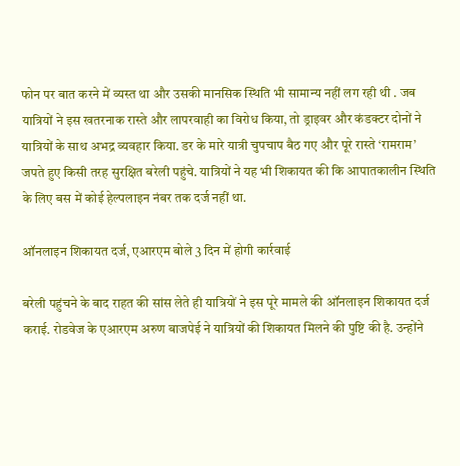फोन पर बात करने में व्यस्त था और उसकी मानसिक स्थिति भी सामान्य नहीं लग रही थी . जब यात्रियों ने इस खतरनाक रास्ते और लापरवाही का विरोध किया, तो ड्राइवर और कंडक्टर दोनों ने यात्रियों के साथ अभद्र व्यवहार किया. डर के मारे यात्री चुपचाप बैठ गए और पूरे रास्ते ‘रामराम’ जपते हुए किसी तरह सुरक्षित बरेली पहुंचे. यात्रियों ने यह भी शिकायत की कि आपातकालीन स्थिति के लिए बस में कोई हेल्पलाइन नंबर तक दर्ज नहीं था.

ऑनलाइन शिकायत दर्ज, एआरएम बोले 3 दिन में होगी कार्रवाई

बरेली पहुंचने के बाद राहत की सांस लेते ही यात्रियों ने इस पूरे मामले की ऑनलाइन शिकायत दर्ज कराई. रोडवेज के एआरएम अरुण बाजपेई ने यात्रियों की शिकायत मिलने की पुष्टि की है. उन्होंने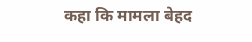कहा कि मामला बेहद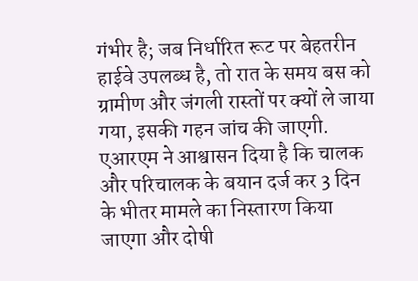गंभीर है; जब निर्धारित रूट पर बेहतरीन हाईवे उपलब्ध है, तो रात के समय बस को ग्रामीण और जंगली रास्तों पर क्यों ले जाया गया, इसकी गहन जांच की जाएगी. एआरएम ने आश्वासन दिया है कि चालक और परिचालक के बयान दर्ज कर 3 दिन के भीतर मामले का निस्तारण किया जाएगा और दोषी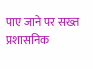पाए जाने पर सख्त प्रशासनिक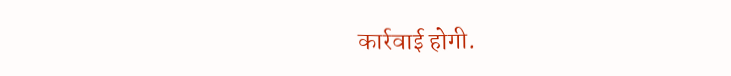कार्रवाई होगी.